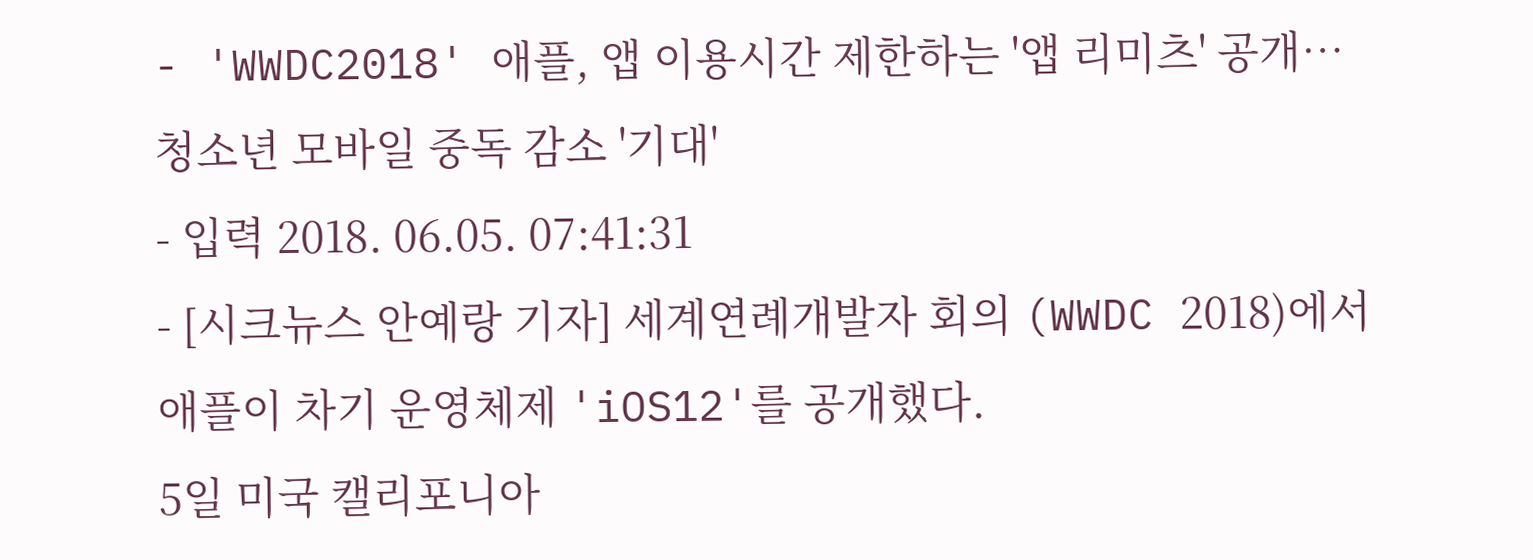- 'WWDC2018' 애플, 앱 이용시간 제한하는 '앱 리미츠' 공개…청소년 모바일 중독 감소 '기대'
- 입력 2018. 06.05. 07:41:31
- [시크뉴스 안예랑 기자] 세계연례개발자 회의 (WWDC 2018)에서 애플이 차기 운영체제 'iOS12'를 공개했다.
5일 미국 캘리포니아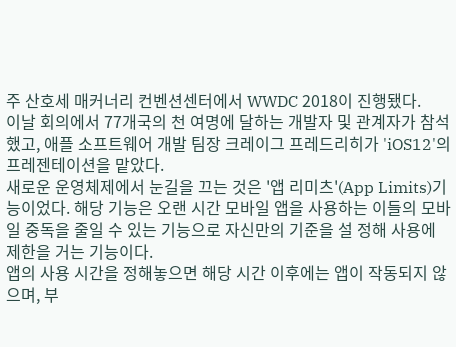주 산호세 매커너리 컨벤션센터에서 WWDC 2018이 진행됐다.
이날 회의에서 77개국의 천 여명에 달하는 개발자 및 관계자가 참석했고, 애플 소프트웨어 개발 팀장 크레이그 프레드리히가 'iOS12'의 프레젠테이션을 맡았다.
새로운 운영체제에서 눈길을 끄는 것은 '앱 리미츠'(App Limits)기능이었다. 해당 기능은 오랜 시간 모바일 앱을 사용하는 이들의 모바일 중독을 줄일 수 있는 기능으로 자신만의 기준을 설 정해 사용에 제한을 거는 기능이다.
앱의 사용 시간을 정해놓으면 해당 시간 이후에는 앱이 작동되지 않으며, 부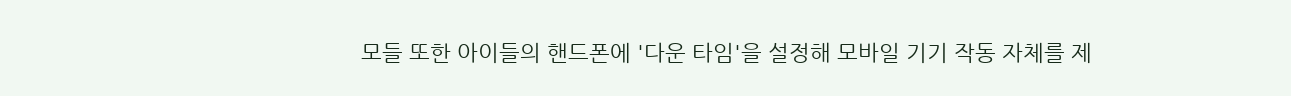모들 또한 아이들의 핸드폰에 '다운 타임'을 설정해 모바일 기기 작동 자체를 제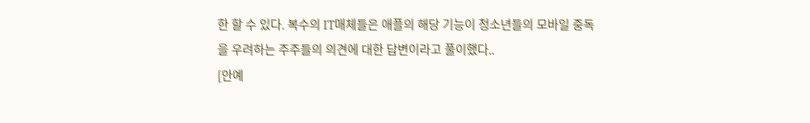한 할 수 있다. 복수의 IT매체들은 애플의 해당 기능이 청소년들의 모바일 중독을 우려하는 주주들의 의견에 대한 답변이라고 풀이했다..
[안예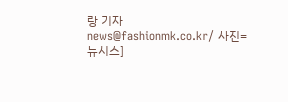랑 기자 news@fashionmk.co.kr/ 사진=뉴시스]